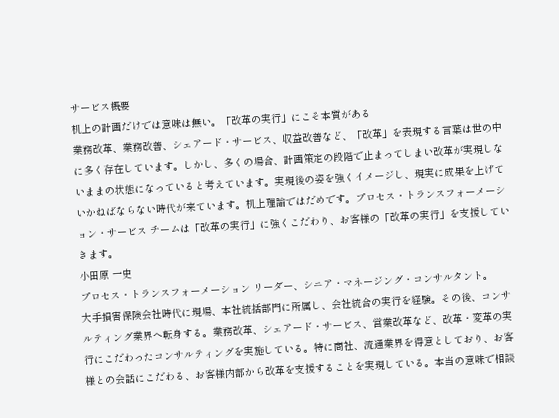サービス概要
机上の計画だけでは意味は無い。「改革の実行」にこそ本質がある
業務改革、業務改善、シェアード・サービス、収益改善など、「改革」を表現する言葉は世の中に多く存在しています。しかし、多くの場合、計画策定の段階で止まってしまい改革が実現しないままの状態になっていると考えています。実現後の姿を強くイメージし、現実に成果を上げていかねばならない時代が来ています。机上理論ではだめです。プロセス・トランスフォーメーション・サービス チームは「改革の実行」に強くこだわり、お客様の「改革の実行」を支援していきます。
小田原 一史
プロセス・トランスフォーメーション リーダー、シニア・マネージング・コンサルタント。
大手損害保険会社時代に現場、本社統括部門に所属し、会社統合の実行を経験。その後、コンサルティング業界へ転身する。業務改革、シェアード・サービス、営業改革など、改革・変革の実行にこだわったコンサルティングを実施している。特に商社、流通業界を得意としており、お客様との会話にこだわる、お客様内部から改革を支援することを実現している。本当の意味で相談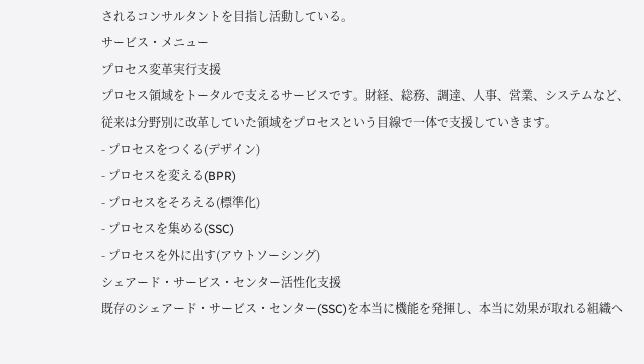されるコンサルタントを目指し活動している。
サービス・メニュー
プロセス変革実行支援
プロセス領域をトータルで支えるサービスです。財経、総務、調達、人事、営業、システムなど、従来は分野別に改革していた領域をプロセスという目線で一体で支援していきます。
- プロセスをつくる(デザイン)
- プロセスを変える(BPR)
- プロセスをそろえる(標準化)
- プロセスを集める(SSC)
- プロセスを外に出す(アウトソーシング)
シェアード・サービス・センター活性化支援
既存のシェアード・サービス・センター(SSC)を本当に機能を発揮し、本当に効果が取れる組織へ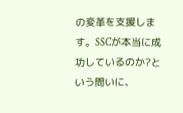の変革を支援します。SSCが本当に成功しているのか?という問いに、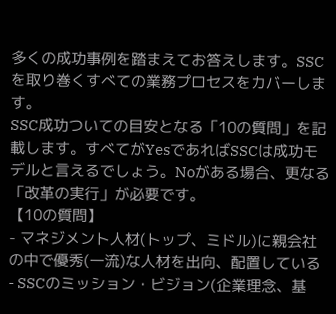多くの成功事例を踏まえてお答えします。SSCを取り巻くすべての業務プロセスをカバーします。
SSC成功ついての目安となる「10の質問」を記載します。すべてがYesであればSSCは成功モデルと言えるでしょう。Noがある場合、更なる「改革の実行」が必要です。
【10の質問】
- マネジメント人材(トップ、ミドル)に親会社の中で優秀(一流)な人材を出向、配置している
- SSCのミッション・ビジョン(企業理念、基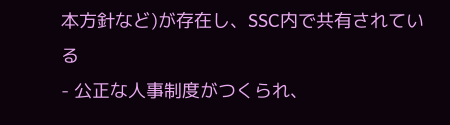本方針など)が存在し、SSC内で共有されている
- 公正な人事制度がつくられ、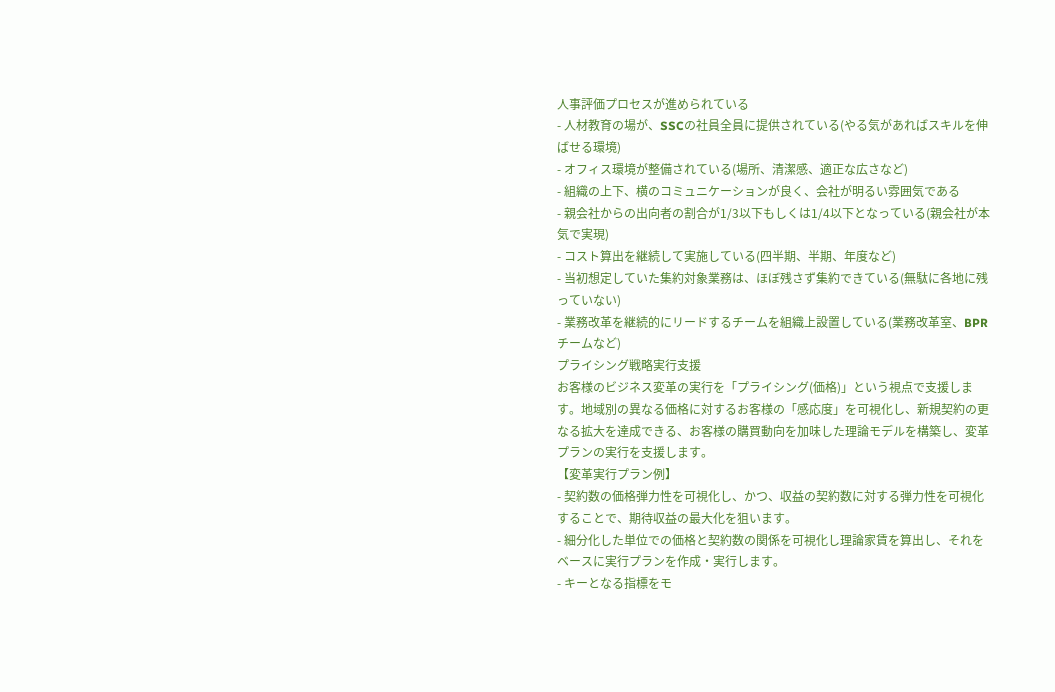人事評価プロセスが進められている
- 人材教育の場が、SSCの社員全員に提供されている(やる気があればスキルを伸ばせる環境)
- オフィス環境が整備されている(場所、清潔感、適正な広さなど)
- 組織の上下、横のコミュニケーションが良く、会社が明るい雰囲気である
- 親会社からの出向者の割合が1/3以下もしくは1/4以下となっている(親会社が本気で実現)
- コスト算出を継続して実施している(四半期、半期、年度など)
- 当初想定していた集約対象業務は、ほぼ残さず集約できている(無駄に各地に残っていない)
- 業務改革を継続的にリードするチームを組織上設置している(業務改革室、BPRチームなど)
プライシング戦略実行支援
お客様のビジネス変革の実行を「プライシング(価格)」という視点で支援します。地域別の異なる価格に対するお客様の「感応度」を可視化し、新規契約の更なる拡大を達成できる、お客様の購買動向を加味した理論モデルを構築し、変革プランの実行を支援します。
【変革実行プラン例】
- 契約数の価格弾力性を可視化し、かつ、収益の契約数に対する弾力性を可視化することで、期待収益の最大化を狙います。
- 細分化した単位での価格と契約数の関係を可視化し理論家賃を算出し、それをベースに実行プランを作成・実行します。
- キーとなる指標をモ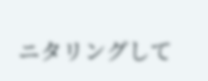ニタリングして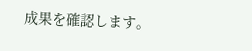成果を確認します。